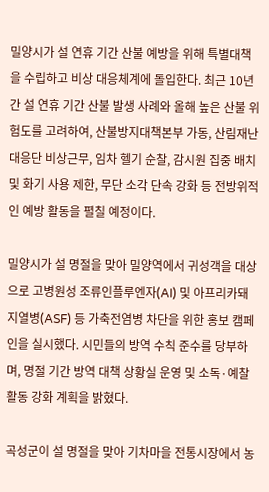밀양시가 설 연휴 기간 산불 예방을 위해 특별대책을 수립하고 비상 대응체계에 돌입한다. 최근 10년간 설 연휴 기간 산불 발생 사례와 올해 높은 산불 위험도를 고려하여, 산불방지대책본부 가동, 산림재난대응단 비상근무, 임차 헬기 순찰, 감시원 집중 배치 및 화기 사용 제한, 무단 소각 단속 강화 등 전방위적인 예방 활동을 펼칠 예정이다.

밀양시가 설 명절을 맞아 밀양역에서 귀성객을 대상으로 고병원성 조류인플루엔자(AI) 및 아프리카돼지열병(ASF) 등 가축전염병 차단을 위한 홍보 캠페인을 실시했다. 시민들의 방역 수칙 준수를 당부하며, 명절 기간 방역 대책 상황실 운영 및 소독·예찰 활동 강화 계획을 밝혔다.

곡성군이 설 명절을 맞아 기차마을 전통시장에서 농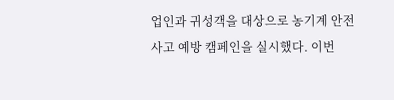업인과 귀성객을 대상으로 농기계 안전사고 예방 캠페인을 실시했다. 이번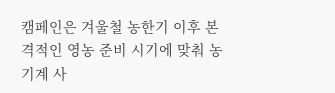캠페인은 겨울철 농한기 이후 본격적인 영농 준비 시기에 맞춰 농기계 사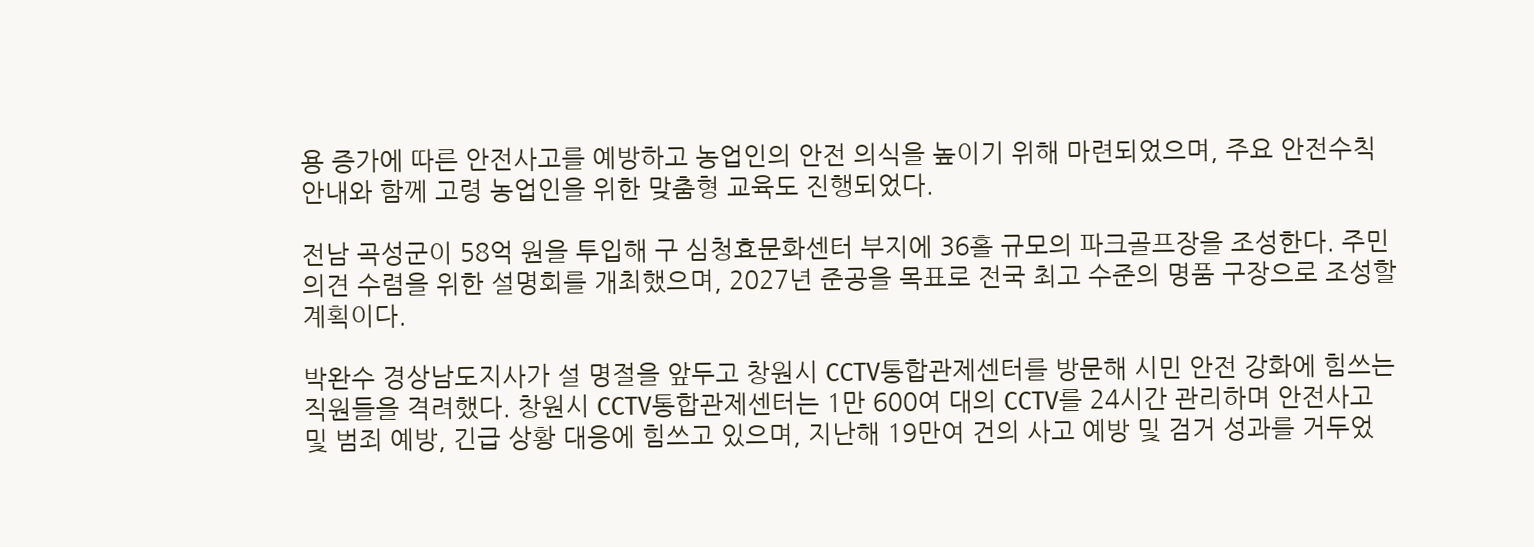용 증가에 따른 안전사고를 예방하고 농업인의 안전 의식을 높이기 위해 마련되었으며, 주요 안전수칙 안내와 함께 고령 농업인을 위한 맞춤형 교육도 진행되었다.

전남 곡성군이 58억 원을 투입해 구 심청효문화센터 부지에 36홀 규모의 파크골프장을 조성한다. 주민 의견 수렴을 위한 설명회를 개최했으며, 2027년 준공을 목표로 전국 최고 수준의 명품 구장으로 조성할 계획이다.

박완수 경상남도지사가 설 명절을 앞두고 창원시 CCTV통합관제센터를 방문해 시민 안전 강화에 힘쓰는 직원들을 격려했다. 창원시 CCTV통합관제센터는 1만 600여 대의 CCTV를 24시간 관리하며 안전사고 및 범죄 예방, 긴급 상황 대응에 힘쓰고 있으며, 지난해 19만여 건의 사고 예방 및 검거 성과를 거두었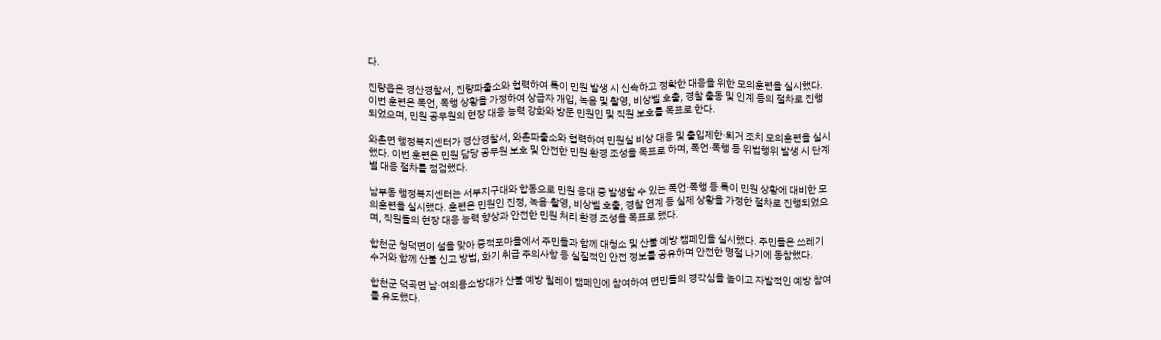다.

진량읍은 경산경찰서, 진량파출소와 협력하여 특이 민원 발생 시 신속하고 정확한 대응을 위한 모의훈련을 실시했다. 이번 훈련은 폭언, 폭행 상황을 가정하여 상급자 개입, 녹음 및 촬영, 비상벨 호출, 경찰 출동 및 인계 등의 절차로 진행되었으며, 민원 공무원의 현장 대응 능력 강화와 방문 민원인 및 직원 보호를 목표로 한다.

와촌면 행정복지센터가 경산경찰서, 와촌파출소와 협력하여 민원실 비상 대응 및 출입제한·퇴거 조치 모의훈련을 실시했다. 이번 훈련은 민원 담당 공무원 보호 및 안전한 민원 환경 조성을 목표로 하며, 폭언·폭행 등 위법행위 발생 시 단계별 대응 절차를 점검했다.

남부동 행정복지센터는 서부지구대와 합동으로 민원 응대 중 발생할 수 있는 폭언·폭행 등 특이 민원 상황에 대비한 모의훈련을 실시했다. 훈련은 민원인 진정, 녹음·촬영, 비상벨 호출, 경찰 연계 등 실제 상황을 가정한 절차로 진행되었으며, 직원들의 현장 대응 능력 향상과 안전한 민원 처리 환경 조성을 목표로 했다.

합천군 청덕면이 설을 맞아 중적포마을에서 주민들과 함께 대청소 및 산불 예방 캠페인을 실시했다. 주민들은 쓰레기 수거와 함께 산불 신고 방법, 화기 취급 주의사항 등 실질적인 안전 정보를 공유하며 안전한 명절 나기에 동참했다.

합천군 덕곡면 남·여의용소방대가 산불 예방 릴레이 캠페인에 참여하여 면민들의 경각심을 높이고 자발적인 예방 참여를 유도했다.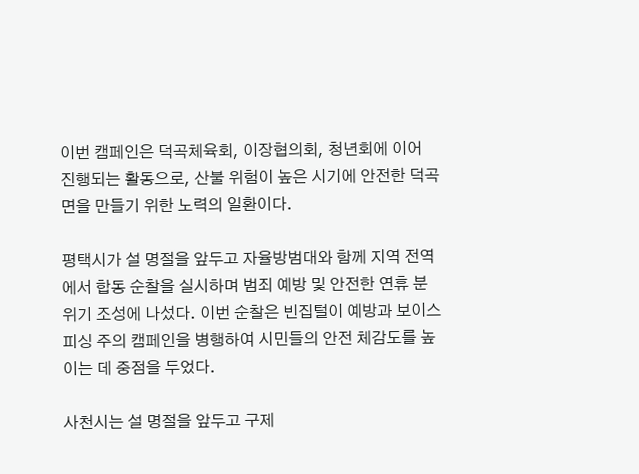이번 캠페인은 덕곡체육회, 이장협의회, 청년회에 이어 진행되는 활동으로, 산불 위험이 높은 시기에 안전한 덕곡면을 만들기 위한 노력의 일환이다.

평택시가 설 명절을 앞두고 자율방범대와 함께 지역 전역에서 합동 순찰을 실시하며 범죄 예방 및 안전한 연휴 분위기 조성에 나섰다. 이번 순찰은 빈집털이 예방과 보이스피싱 주의 캠페인을 병행하여 시민들의 안전 체감도를 높이는 데 중점을 두었다.

사천시는 설 명절을 앞두고 구제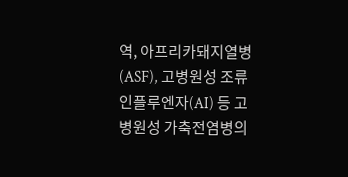역, 아프리카돼지열병(ASF), 고병원성 조류인플루엔자(AI) 등 고병원성 가축전염병의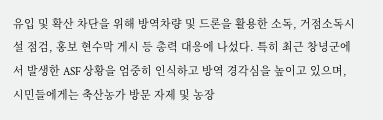유입 및 확산 차단을 위해 방역차량 및 드론을 활용한 소독, 거점소독시설 점검, 홍보 현수막 게시 등 총력 대응에 나섰다. 특히 최근 창녕군에서 발생한 ASF 상황을 엄중히 인식하고 방역 경각심을 높이고 있으며, 시민들에게는 축산농가 방문 자제 및 농장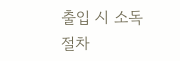출입 시 소독 절차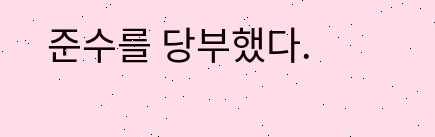준수를 당부했다.